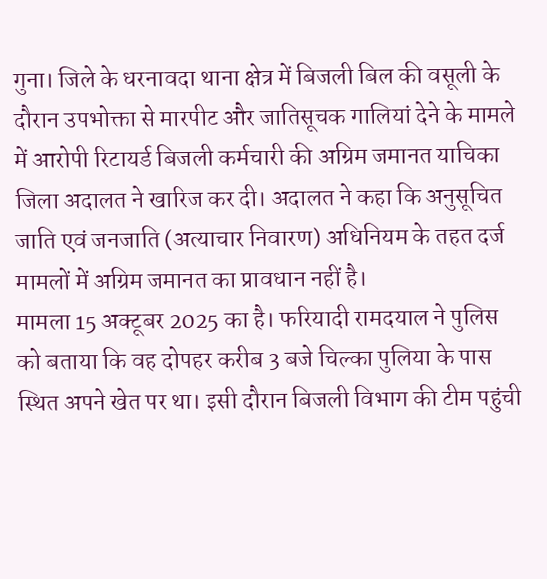गुना। जिले के धरनावदा थाना क्षेत्र में बिजली बिल की वसूली के दौरान उपभोक्ता से मारपीट और जातिसूचक गालियां देने के मामले में आरोपी रिटायर्ड बिजली कर्मचारी की अग्रिम जमानत याचिका जिला अदालत ने खारिज कर दी। अदालत ने कहा कि अनुसूचित जाति एवं जनजाति (अत्याचार निवारण) अधिनियम के तहत दर्ज मामलों में अग्रिम जमानत का प्रावधान नहीं है।
मामला 15 अक्टूबर 2025 का है। फरियादी रामदयाल ने पुलिस को बताया कि वह दोपहर करीब 3 बजे चिल्का पुलिया के पास स्थित अपने खेत पर था। इसी दौरान बिजली विभाग की टीम पहुंची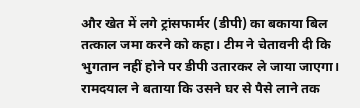और खेत में लगे ट्रांसफार्मर (डीपी) का बकाया बिल तत्काल जमा करने को कहा। टीम ने चेतावनी दी कि भुगतान नहीं होने पर डीपी उतारकर ले जाया जाएगा।
रामदयाल ने बताया कि उसने घर से पैसे लाने तक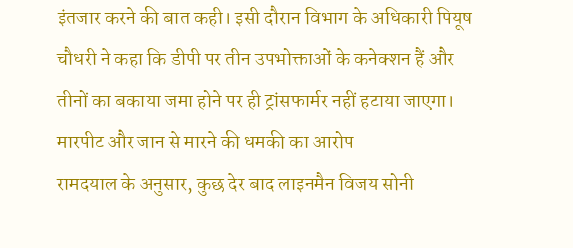इंतजार करने की बात कही। इसी दौरान विभाग के अधिकारी पियूष चौधरी ने कहा कि डीपी पर तीन उपभोक्ताओं के कनेक्शन हैं और तीनों का बकाया जमा होने पर ही ट्रांसफार्मर नहीं हटाया जाएगा।
मारपीट और जान से मारने की धमकी का आरोप
रामदयाल के अनुसार, कुछ देर बाद लाइनमैन विजय सोनी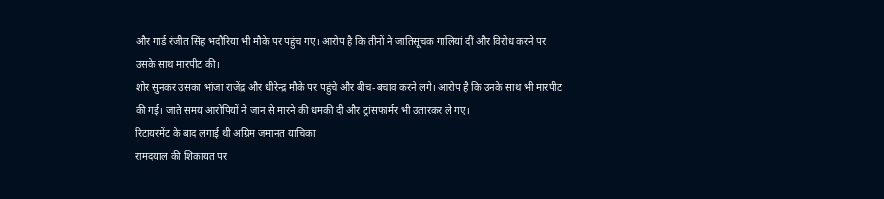और गार्ड रंजीत सिंह भदौरिया भी मौके पर पहुंच गए। आरोप है कि तीनों ने जातिसूचक गालियां दीं और विरोध करने पर उसके साथ मारपीट की।
शोर सुनकर उसका भांजा राजेंद्र और धीरेन्द्र मौके पर पहुंचे और बीच-बचाव करने लगे। आरोप है कि उनके साथ भी मारपीट की गई। जाते समय आरोपियों ने जान से मारने की धमकी दी और ट्रांसफार्मर भी उतारकर ले गए।
रिटायरमेंट के बाद लगाई थी अग्रिम जमानत याचिका
रामदयाल की शिकायत पर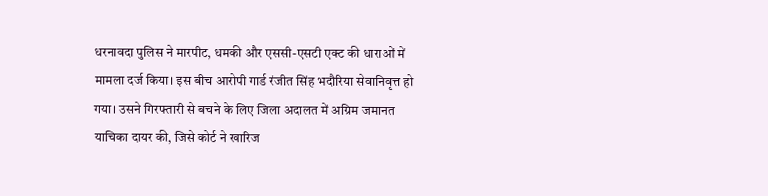धरनावदा पुलिस ने मारपीट, धमकी और एससी-एसटी एक्ट की धाराओं में मामला दर्ज किया। इस बीच आरोपी गार्ड रंजीत सिंह भदौरिया सेवानिवृत्त हो गया। उसने गिरफ्तारी से बचने के लिए जिला अदालत में अग्रिम जमानत याचिका दायर की, जिसे कोर्ट ने खारिज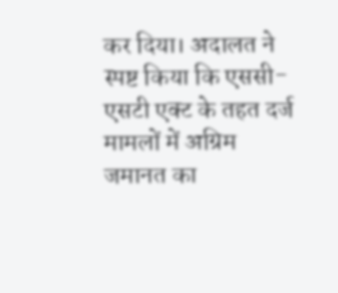कर दिया। अदालत ने स्पष्ट किया कि एससी-एसटी एक्ट के तहत दर्ज मामलों में अग्रिम जमानत का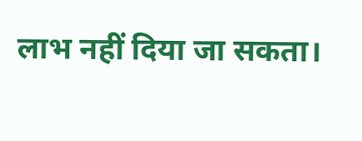लाभ नहीं दिया जा सकता।